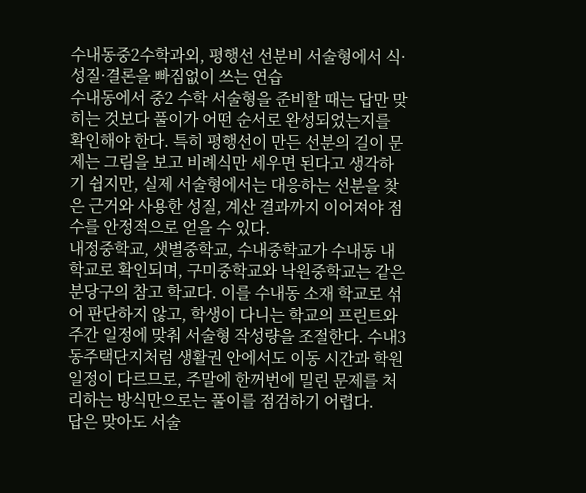수내동중2수학과외, 평행선 선분비 서술형에서 식·성질·결론을 빠짐없이 쓰는 연습
수내동에서 중2 수학 서술형을 준비할 때는 답만 맞히는 것보다 풀이가 어떤 순서로 완성되었는지를 확인해야 한다. 특히 평행선이 만든 선분의 길이 문제는 그림을 보고 비례식만 세우면 된다고 생각하기 쉽지만, 실제 서술형에서는 대응하는 선분을 찾은 근거와 사용한 성질, 계산 결과까지 이어져야 점수를 안정적으로 얻을 수 있다.
내정중학교, 샛별중학교, 수내중학교가 수내동 내 학교로 확인되며, 구미중학교와 낙원중학교는 같은 분당구의 참고 학교다. 이를 수내동 소재 학교로 섞어 판단하지 않고, 학생이 다니는 학교의 프린트와 주간 일정에 맞춰 서술형 작성량을 조절한다. 수내3동주택단지처럼 생활권 안에서도 이동 시간과 학원 일정이 다르므로, 주말에 한꺼번에 밀린 문제를 처리하는 방식만으로는 풀이를 점검하기 어렵다.
답은 맞아도 서술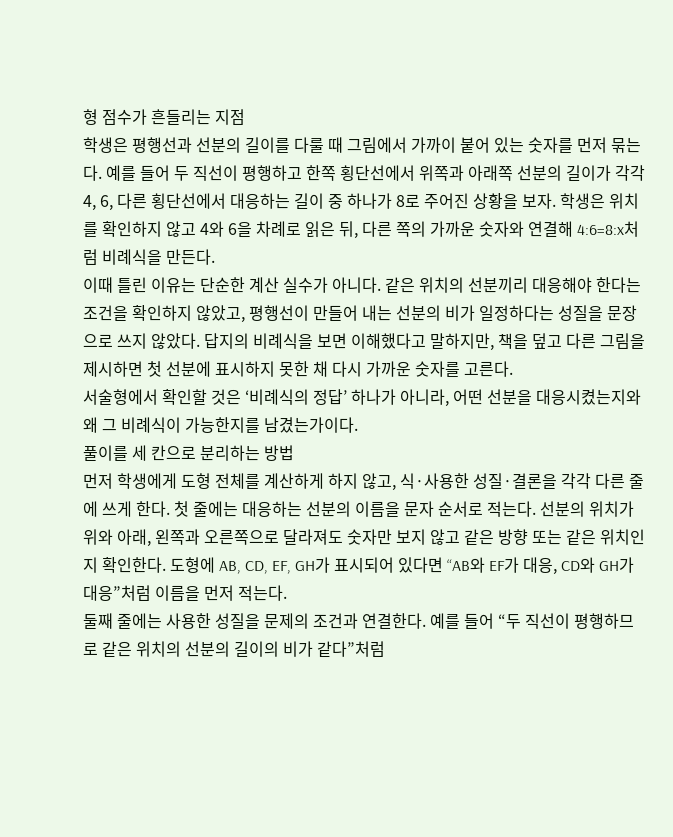형 점수가 흔들리는 지점
학생은 평행선과 선분의 길이를 다룰 때 그림에서 가까이 붙어 있는 숫자를 먼저 묶는다. 예를 들어 두 직선이 평행하고 한쪽 횡단선에서 위쪽과 아래쪽 선분의 길이가 각각 4, 6, 다른 횡단선에서 대응하는 길이 중 하나가 8로 주어진 상황을 보자. 학생은 위치를 확인하지 않고 4와 6을 차례로 읽은 뒤, 다른 쪽의 가까운 숫자와 연결해 4:6=8:x처럼 비례식을 만든다.
이때 틀린 이유는 단순한 계산 실수가 아니다. 같은 위치의 선분끼리 대응해야 한다는 조건을 확인하지 않았고, 평행선이 만들어 내는 선분의 비가 일정하다는 성질을 문장으로 쓰지 않았다. 답지의 비례식을 보면 이해했다고 말하지만, 책을 덮고 다른 그림을 제시하면 첫 선분에 표시하지 못한 채 다시 가까운 숫자를 고른다.
서술형에서 확인할 것은 ‘비례식의 정답’ 하나가 아니라, 어떤 선분을 대응시켰는지와 왜 그 비례식이 가능한지를 남겼는가이다.
풀이를 세 칸으로 분리하는 방법
먼저 학생에게 도형 전체를 계산하게 하지 않고, 식·사용한 성질·결론을 각각 다른 줄에 쓰게 한다. 첫 줄에는 대응하는 선분의 이름을 문자 순서로 적는다. 선분의 위치가 위와 아래, 왼쪽과 오른쪽으로 달라져도 숫자만 보지 않고 같은 방향 또는 같은 위치인지 확인한다. 도형에 AB, CD, EF, GH가 표시되어 있다면 “AB와 EF가 대응, CD와 GH가 대응”처럼 이름을 먼저 적는다.
둘째 줄에는 사용한 성질을 문제의 조건과 연결한다. 예를 들어 “두 직선이 평행하므로 같은 위치의 선분의 길이의 비가 같다”처럼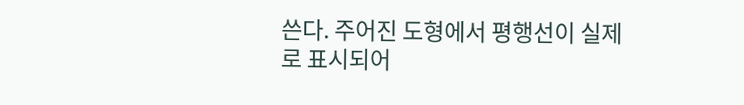쓴다. 주어진 도형에서 평행선이 실제로 표시되어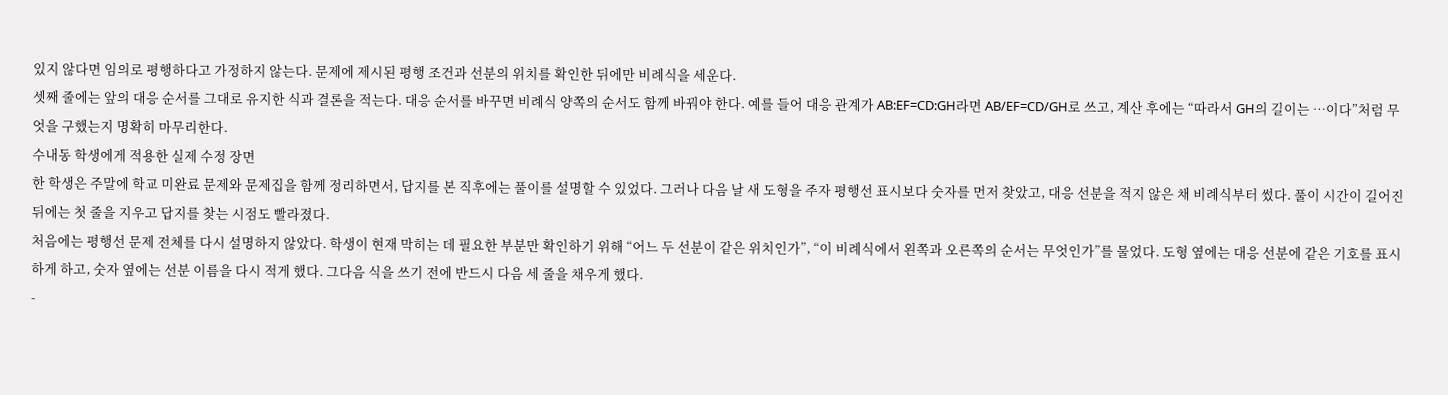있지 않다면 임의로 평행하다고 가정하지 않는다. 문제에 제시된 평행 조건과 선분의 위치를 확인한 뒤에만 비례식을 세운다.
셋째 줄에는 앞의 대응 순서를 그대로 유지한 식과 결론을 적는다. 대응 순서를 바꾸면 비례식 양쪽의 순서도 함께 바꿔야 한다. 예를 들어 대응 관계가 AB:EF=CD:GH라면 AB/EF=CD/GH로 쓰고, 계산 후에는 “따라서 GH의 길이는 …이다”처럼 무엇을 구했는지 명확히 마무리한다.
수내동 학생에게 적용한 실제 수정 장면
한 학생은 주말에 학교 미완료 문제와 문제집을 함께 정리하면서, 답지를 본 직후에는 풀이를 설명할 수 있었다. 그러나 다음 날 새 도형을 주자 평행선 표시보다 숫자를 먼저 찾았고, 대응 선분을 적지 않은 채 비례식부터 썼다. 풀이 시간이 길어진 뒤에는 첫 줄을 지우고 답지를 찾는 시점도 빨라졌다.
처음에는 평행선 문제 전체를 다시 설명하지 않았다. 학생이 현재 막히는 데 필요한 부분만 확인하기 위해 “어느 두 선분이 같은 위치인가”, “이 비례식에서 왼쪽과 오른쪽의 순서는 무엇인가”를 물었다. 도형 옆에는 대응 선분에 같은 기호를 표시하게 하고, 숫자 옆에는 선분 이름을 다시 적게 했다. 그다음 식을 쓰기 전에 반드시 다음 세 줄을 채우게 했다.
-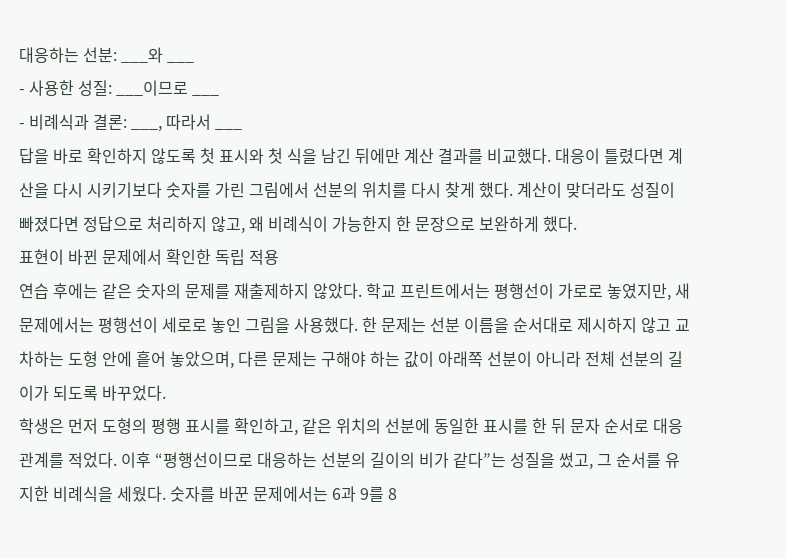대응하는 선분: ___와 ___
- 사용한 성질: ___이므로 ___
- 비례식과 결론: ___, 따라서 ___
답을 바로 확인하지 않도록 첫 표시와 첫 식을 남긴 뒤에만 계산 결과를 비교했다. 대응이 틀렸다면 계산을 다시 시키기보다 숫자를 가린 그림에서 선분의 위치를 다시 찾게 했다. 계산이 맞더라도 성질이 빠졌다면 정답으로 처리하지 않고, 왜 비례식이 가능한지 한 문장으로 보완하게 했다.
표현이 바뀐 문제에서 확인한 독립 적용
연습 후에는 같은 숫자의 문제를 재출제하지 않았다. 학교 프린트에서는 평행선이 가로로 놓였지만, 새 문제에서는 평행선이 세로로 놓인 그림을 사용했다. 한 문제는 선분 이름을 순서대로 제시하지 않고 교차하는 도형 안에 흩어 놓았으며, 다른 문제는 구해야 하는 값이 아래쪽 선분이 아니라 전체 선분의 길이가 되도록 바꾸었다.
학생은 먼저 도형의 평행 표시를 확인하고, 같은 위치의 선분에 동일한 표시를 한 뒤 문자 순서로 대응 관계를 적었다. 이후 “평행선이므로 대응하는 선분의 길이의 비가 같다”는 성질을 썼고, 그 순서를 유지한 비례식을 세웠다. 숫자를 바꾼 문제에서는 6과 9를 8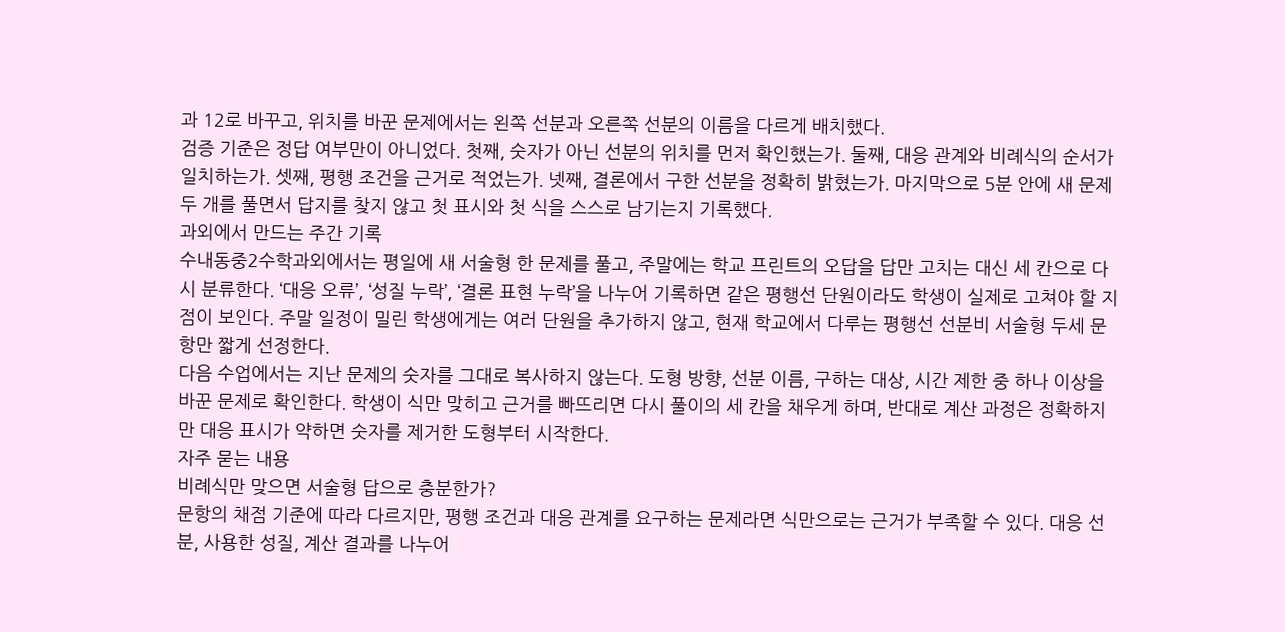과 12로 바꾸고, 위치를 바꾼 문제에서는 왼쪽 선분과 오른쪽 선분의 이름을 다르게 배치했다.
검증 기준은 정답 여부만이 아니었다. 첫째, 숫자가 아닌 선분의 위치를 먼저 확인했는가. 둘째, 대응 관계와 비례식의 순서가 일치하는가. 셋째, 평행 조건을 근거로 적었는가. 넷째, 결론에서 구한 선분을 정확히 밝혔는가. 마지막으로 5분 안에 새 문제 두 개를 풀면서 답지를 찾지 않고 첫 표시와 첫 식을 스스로 남기는지 기록했다.
과외에서 만드는 주간 기록
수내동중2수학과외에서는 평일에 새 서술형 한 문제를 풀고, 주말에는 학교 프린트의 오답을 답만 고치는 대신 세 칸으로 다시 분류한다. ‘대응 오류’, ‘성질 누락’, ‘결론 표현 누락’을 나누어 기록하면 같은 평행선 단원이라도 학생이 실제로 고쳐야 할 지점이 보인다. 주말 일정이 밀린 학생에게는 여러 단원을 추가하지 않고, 현재 학교에서 다루는 평행선 선분비 서술형 두세 문항만 짧게 선정한다.
다음 수업에서는 지난 문제의 숫자를 그대로 복사하지 않는다. 도형 방향, 선분 이름, 구하는 대상, 시간 제한 중 하나 이상을 바꾼 문제로 확인한다. 학생이 식만 맞히고 근거를 빠뜨리면 다시 풀이의 세 칸을 채우게 하며, 반대로 계산 과정은 정확하지만 대응 표시가 약하면 숫자를 제거한 도형부터 시작한다.
자주 묻는 내용
비례식만 맞으면 서술형 답으로 충분한가?
문항의 채점 기준에 따라 다르지만, 평행 조건과 대응 관계를 요구하는 문제라면 식만으로는 근거가 부족할 수 있다. 대응 선분, 사용한 성질, 계산 결과를 나누어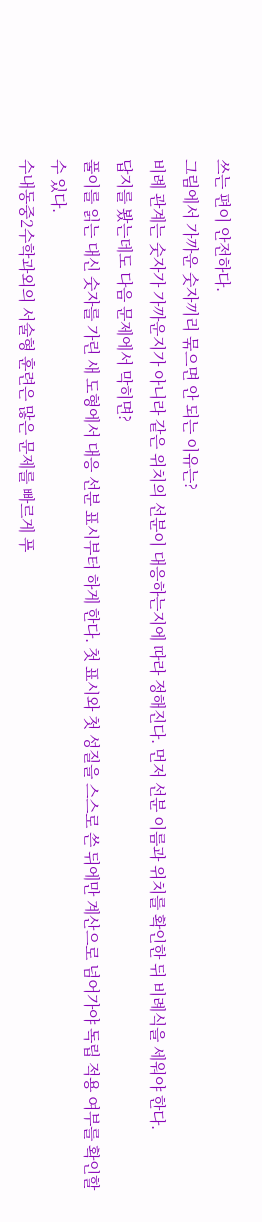쓰는 편이 안전하다.
그림에서 가까운 숫자끼리 묶으면 안 되는 이유는?
비례 관계는 숫자가 가까운지가 아니라 같은 위치의 선분이 대응하는지에 따라 정해진다. 먼저 선분 이름과 위치를 확인한 뒤 비례식을 세워야 한다.
답지를 봤는데도 다음 문제에서 막히면?
풀이를 읽는 대신 숫자를 가린 새 도형에서 대응 선분 표시부터 하게 한다. 첫 표시와 첫 성질을 스스로 쓴 뒤에만 계산으로 넘어가야 독립 적용 여부를 확인할 수 있다.
수내동중2수학과외의 서술형 훈련은 많은 문제를 빠르게 푸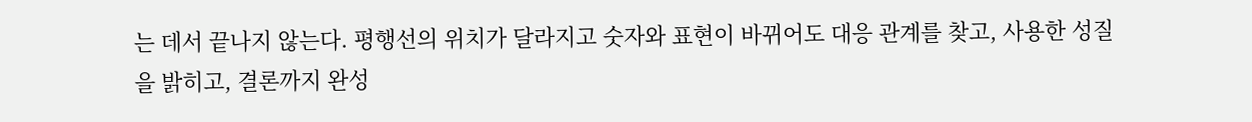는 데서 끝나지 않는다. 평행선의 위치가 달라지고 숫자와 표현이 바뀌어도 대응 관계를 찾고, 사용한 성질을 밝히고, 결론까지 완성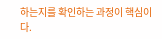하는지를 확인하는 과정이 핵심이다.